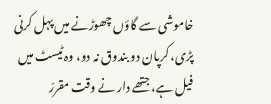خاموشی سے گاؤں چھوڑنے میں پہل کرنی پڑی، کرپان دو بندوق نہ دو، وہ ٹیسٹ میں فیل ہے، جتھے دار نے وقت مقررّ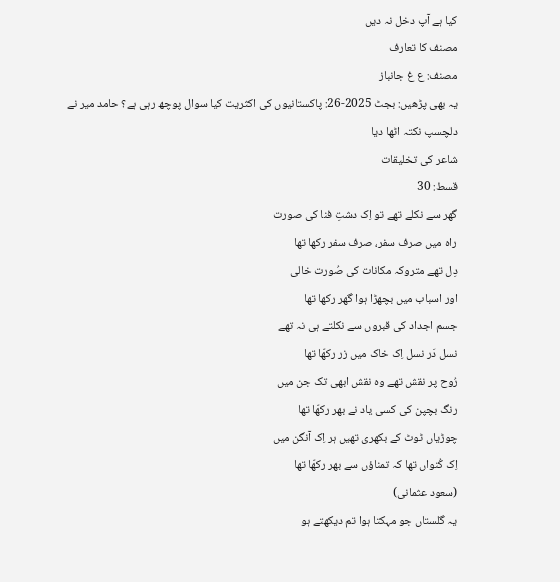کیا ہے آپ دخل نہ دیں
مصنف کا تعارف
مصنف: ع غ جانباز
یہ بھی پڑھیں: بجٹ 2025-26: پاکستانیوں کی اکثریت کیا سوال پوچھ رہی ہے؟ حامد میر نے دلچسپ نکتہ اٹھا دیا
شاعر کی تخلیقات
قسط: 30
گھر سے نکلے تھے تو اِک دشتِ فنا کی صورت
راہ میں صرف سفر، صرف سفر رکھا تھا
دِل تھے متروکہ مکانات کی صُورت خالی
اور اسباب میں بچھڑا ہوا گھر رکھا تھا
جسم اجداد کی قبروں سے نکلتے ہی نہ تھے
نسل دَر نسل اِک خاک میں زر رکھّا تھا
رُوح پر نقش تھے وہ نقش ابھی تک جن میں
رنگ بچپن کی کسی یاد نے بھر رکھّا تھا
چوڑیاں ٹوٹ کے بکھری تھیں ہر اِک آنگن میں
اِک کُنواں تھا کہ تمناؤں سے بھر رکھّا تھا
(سعود عثمانی)
یہ گلستاں جو مہکتا ہوا تم دیکھتے ہو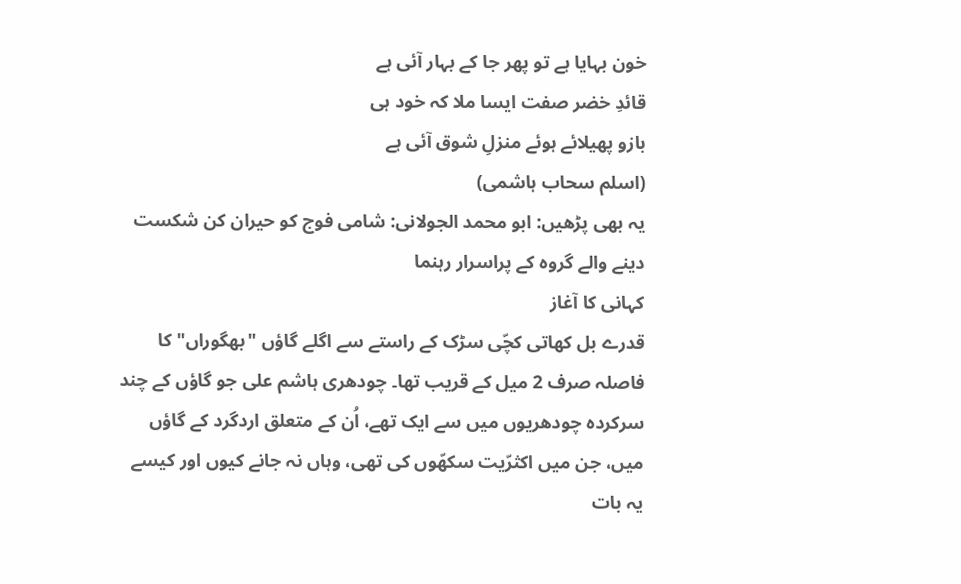خون بہایا ہے تو پھر جا کے بہار آئی ہے
قائدِ خضر صفت ایسا ملا کہ خود ہی
بازو پھیلائے ہوئے منزلِ شوق آئی ہے
(اسلم سحاب ہاشمی)
یہ بھی پڑھیں: ابو محمد الجولانی: شامی فوج کو حیران کن شکست دینے والے گروہ کے پراسرار رہنما
کہانی کا آغاز
قدرے بل کھاتی کچّی سڑک کے راستے سے اگلے گاؤں "بھگوراں" کا فاصلہ صرف 2 میل کے قریب تھا۔ چودھری ہاشم علی جو گاؤں کے چند سرکردہ چودھریوں میں سے ایک تھے، اُن کے متعلق اردگرد کے گاؤں میں، جن میں اکثرّیت سکھّوں کی تھی، وہاں نہ جانے کیوں اور کیسے یہ بات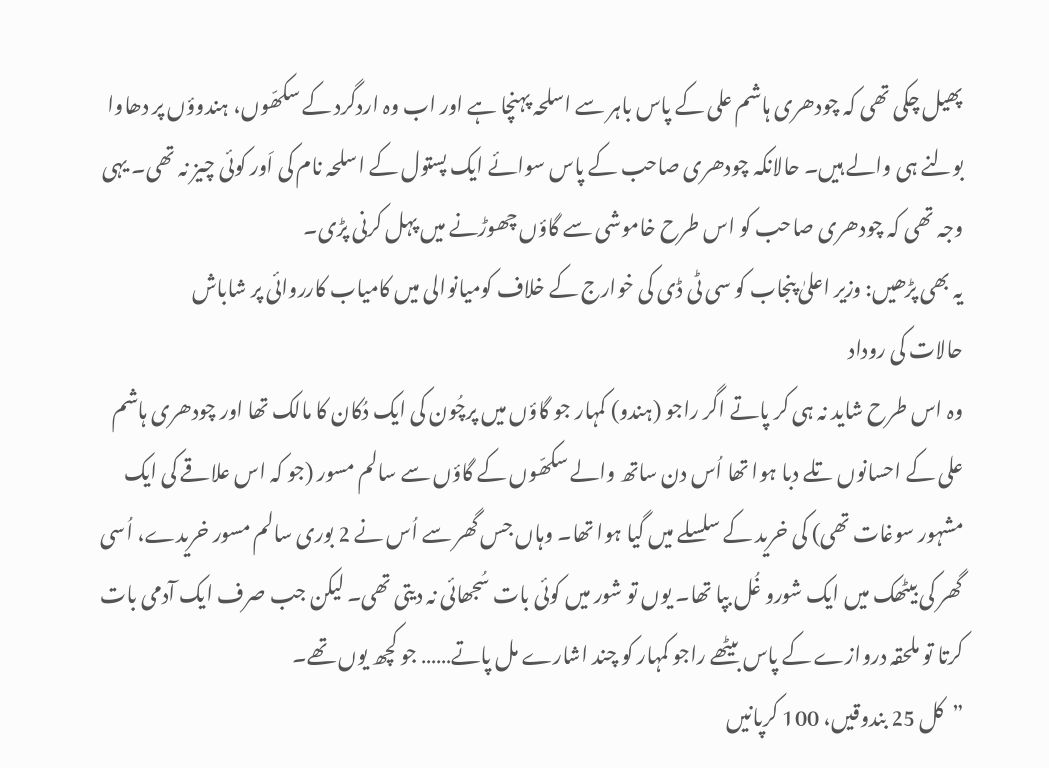پھیل چکی تھی کہ چودھری ہاشم علی کے پاس باہر سے اسلحہ پہنچا ہے اور اب وہ اردگرد کے سکھّوں، ہندوؤں پر دھاوا بولنے ہی والے ہیں۔ حالانکہ چودھری صاحب کے پاس سوائے ایک پستول کے اسلحہ نام کی اَور کوئی چیز نہ تھی۔ یہی وجہ تھی کہ چودھری صاحب کو اس طرح خاموشی سے گاؤں چھوڑنے میں پہل کرنی پڑی۔
یہ بھی پڑھیں: وزیر اعلیٰ پنجاب کو سی ٹی ڈی کی خوارج کے خلاف کومیانوالی میں کامیاب کارروائی پر شاباش
حالات کی روداد
وہ اس طرح شاید نہ ہی کر پاتے اگر راجو (ہندو) کمہار جو گاؤں میں پرچُون کی ایک دُکان کا مالک تھا اور چودھری ہاشم علی کے احسانوں تلے دبا ہوا تھا اُس دن ساتھ والے سکھّوں کے گاؤں سے سالم مسور (جو کہ اس علاقے کی ایک مشہور سوغات تھی) کی خرید کے سلسلے میں گیا ہوا تھا۔ وہاں جس گھر سے اُس نے 2 بوری سالم مسور خریدے، اُسی گھر کی بیٹھک میں ایک شورو غُل بپا تھا۔ یوں تو شور میں کوئی بات سُجھائی نہ دیتی تھی۔ لیکن جب صرف ایک آدمی بات کرتا تو ملحقہ دروازے کے پاس بیٹھے راجو کمہار کو چند اشارے مل پاتے…… جو کچھ یوں تھے۔
”کل 25 بندوقیں، 100 کرپانیں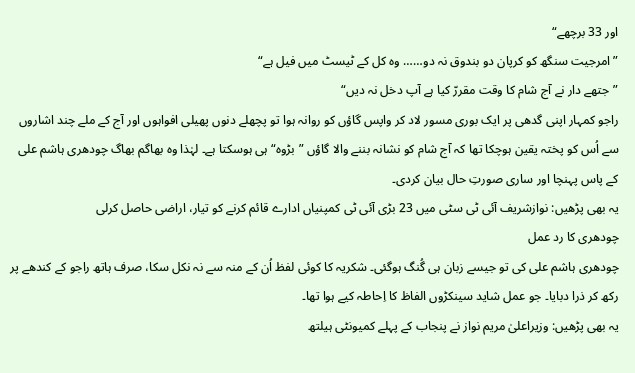اور 33 برچھے“
”امرجیت سنگھ کو کرپان دو بندوق نہ دو…… وہ کل کے ٹیسٹ میں فیل ہے“
”جتھے دار نے آج شام کا وقت مقررّ کیا ہے آپ دخل نہ دیں“
راجو کمہار اپنی گدھی پر ایک بوری مسور لاد کر واپس گاؤں کو روانہ ہوا تو پچھلے دنوں پھیلی افواہوں اور آج کے ملے چند اشاروں سے اُس کو پختہ یقین ہوچکا تھا کہ آج شام کو نشانہ بننے والا گاؤں ”بڑوہ“ ہی ہوسکتا ہے۔ لہٰذا وہ بھاگم بھاگ چودھری ہاشم علی کے پاس پہنچا اور ساری صورتِ حال بیان کردی۔
یہ بھی پڑھیں: نوازشریف آئی ٹی سٹی میں 23 بڑی آئی ٹی کمپنیاں ادارے قائم کرنے کو تیار، اراضی حاصل کرلی
چودھری کا رد عمل
چودھری ہاشم علی کی تو جیسے زبان ہی گُنگ ہوگئی۔ شکریہ کا کوئی لفظ اُن کے منہ سے نہ نکل سکا، صرف ہاتھ راجو کے کندھے پر رکھ کر ذرا دبایا۔ جو عمل شاید سینکڑوں الفاظ کا اِحاطہ کیے ہوا تھا۔
یہ بھی پڑھیں: وزیراعلیٰ مریم نواز نے پنجاب کے پہلے کمیونٹی ہیلتھ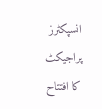انسپکٹرز پراجیکٹ کا افتتاح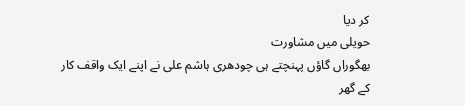کر دیا
حویلی میں مشاورت
بھگوراں گاؤں پہنچتے ہی چودھری ہاشم علی نے اپنے ایک واقف کار کے گھر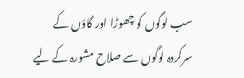سب لوگوں کو چھوڑا اور گاؤں کے سرکردہ لوگوں سے صلاح مشورہ کے لیے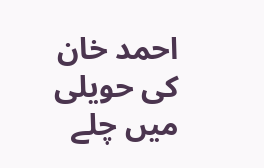احمد خان کی حویلی میں چلے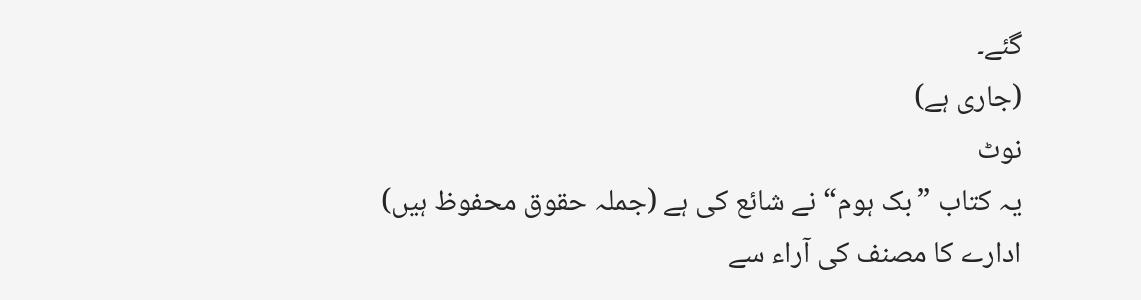گئے۔
(جاری ہے)
نوٹ
یہ کتاب ”بک ہوم“ نے شائع کی ہے (جملہ حقوق محفوظ ہیں) ادارے کا مصنف کی آراء سے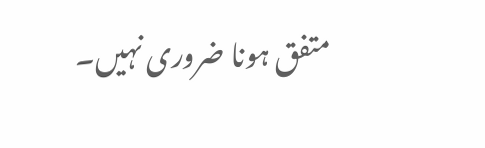متفق ہونا ضروری نہیں۔